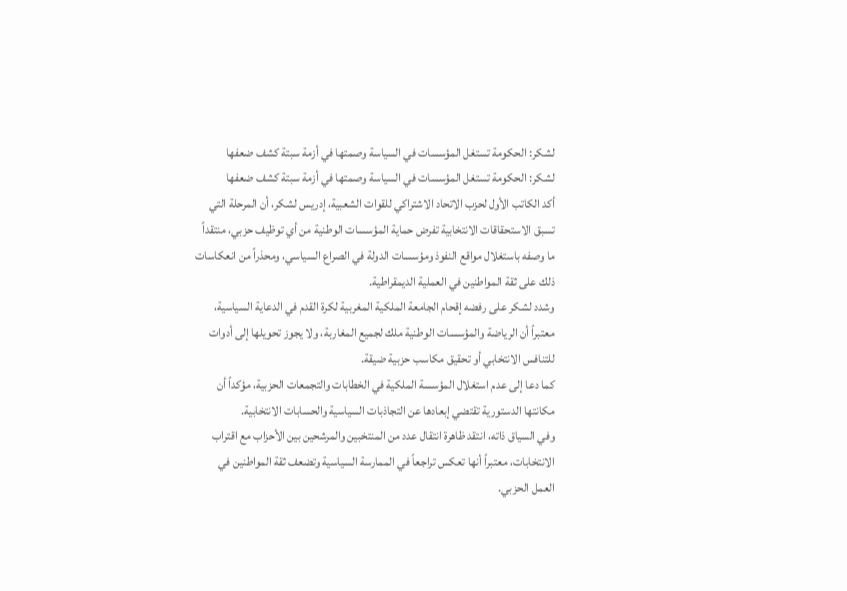لشكر: الحكومة تستغل المؤسسات في السياسة وصمتها في أزمة سبتة كشف ضعفها
لشكر: الحكومة تستغل المؤسسات في السياسة وصمتها في أزمة سبتة كشف ضعفها
أكد الكاتب الأول لحزب الاتحاد الاشتراكي للقوات الشعبية، إدريس لشكر، أن المرحلة التي تسبق الاستحقاقات الانتخابية تفرض حماية المؤسسات الوطنية من أي توظيف حزبي، منتقداً ما وصفه باستغلال مواقع النفوذ ومؤسسات الدولة في الصراع السياسي، ومحذراً من انعكاسات ذلك على ثقة المواطنين في العملية الديمقراطية.
وشدد لشكر على رفضه إقحام الجامعة الملكية المغربية لكرة القدم في الدعاية السياسية، معتبراً أن الرياضة والمؤسسات الوطنية ملك لجميع المغاربة، ولا يجوز تحويلها إلى أدوات للتنافس الانتخابي أو تحقيق مكاسب حزبية ضيقة.
كما دعا إلى عدم استغلال المؤسسة الملكية في الخطابات والتجمعات الحزبية، مؤكداً أن مكانتها الدستورية تقتضي إبعادها عن التجاذبات السياسية والحسابات الانتخابية.
وفي السياق ذاته، انتقد ظاهرة انتقال عدد من المنتخبين والمرشحين بين الأحزاب مع اقتراب الانتخابات، معتبراً أنها تعكس تراجعاً في الممارسة السياسية وتضعف ثقة المواطنين في العمل الحزبي.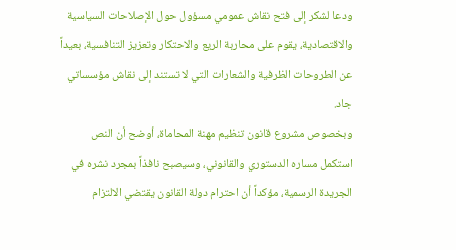ودعا لشكر إلى فتح نقاش عمومي مسؤول حول الإصلاحات السياسية والاقتصادية، يقوم على محاربة الريع والاحتكار وتعزيز التنافسية، بعيداً عن الطروحات الظرفية والشعارات التي لا تستند إلى نقاش مؤسساتي جاد.
وبخصوص مشروع قانون تنظيم مهنة المحاماة، أوضح أن النص استكمل مساره الدستوري والقانوني، وسيصبح نافذاً بمجرد نشره في الجريدة الرسمية، مؤكداً أن احترام دولة القانون يقتضي الالتزام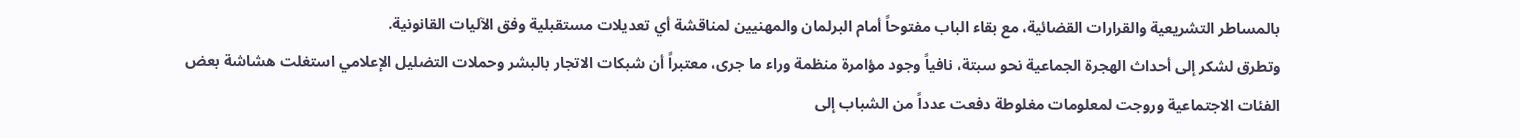بالمساطر التشريعية والقرارات القضائية، مع بقاء الباب مفتوحاً أمام البرلمان والمهنيين لمناقشة أي تعديلات مستقبلية وفق الآليات القانونية.
وتطرق لشكر إلى أحداث الهجرة الجماعية نحو سبتة، نافياً وجود مؤامرة منظمة وراء ما جرى، معتبراً أن شبكات الاتجار بالبشر وحملات التضليل الإعلامي استغلت هشاشة بعض الفئات الاجتماعية وروجت لمعلومات مغلوطة دفعت عدداً من الشباب إلى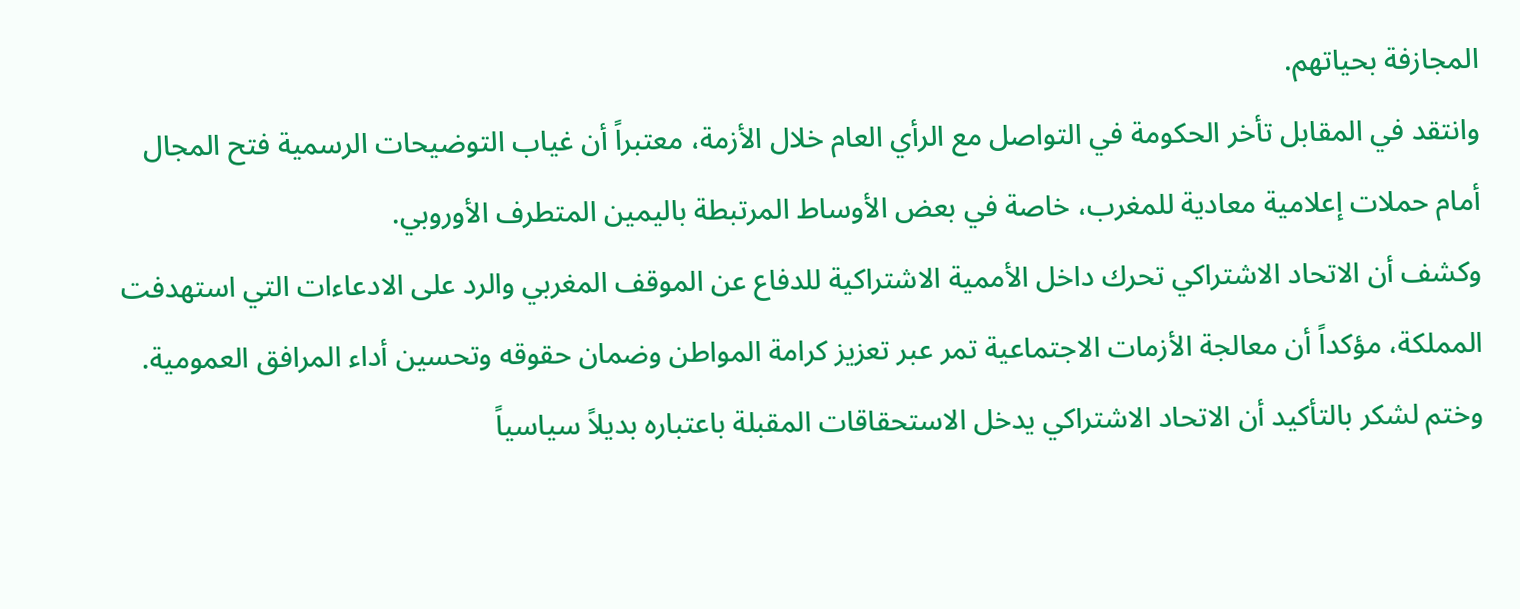المجازفة بحياتهم.
وانتقد في المقابل تأخر الحكومة في التواصل مع الرأي العام خلال الأزمة، معتبراً أن غياب التوضيحات الرسمية فتح المجال أمام حملات إعلامية معادية للمغرب، خاصة في بعض الأوساط المرتبطة باليمين المتطرف الأوروبي.
وكشف أن الاتحاد الاشتراكي تحرك داخل الأممية الاشتراكية للدفاع عن الموقف المغربي والرد على الادعاءات التي استهدفت المملكة، مؤكداً أن معالجة الأزمات الاجتماعية تمر عبر تعزيز كرامة المواطن وضمان حقوقه وتحسين أداء المرافق العمومية.
وختم لشكر بالتأكيد أن الاتحاد الاشتراكي يدخل الاستحقاقات المقبلة باعتباره بديلاً سياسياً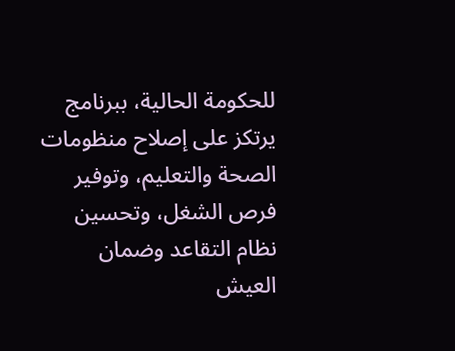للحكومة الحالية، ببرنامج يرتكز على إصلاح منظومات الصحة والتعليم، وتوفير فرص الشغل، وتحسين نظام التقاعد وضمان العيش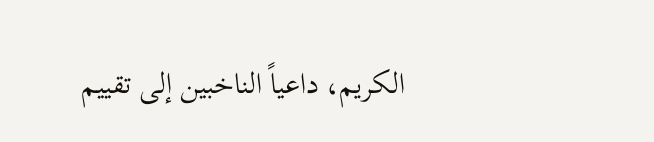الكريم، داعياً الناخبين إلى تقييم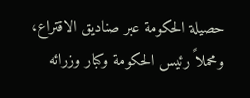حصيلة الحكومة عبر صناديق الاقتراع، ومحملاً رئيس الحكومة وكبار وزرائه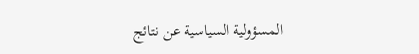المسؤولية السياسية عن نتائج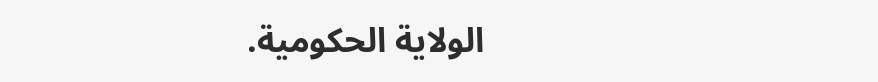الولاية الحكومية.